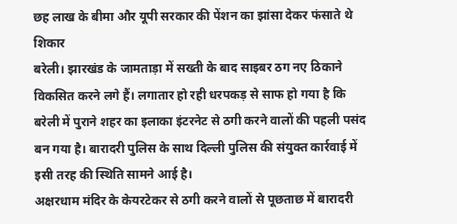छह लाख के बीमा और यूपी सरकार की पेंशन का झांसा देकर फंसाते थे शिकार
बरेली। झारखंड के जामताड़ा में सख्ती के बाद साइबर ठग नए ठिकाने विकसित करने लगे हैं। लगातार हो रही धरपकड़ से साफ हो गया है कि बरेली में पुराने शहर का इलाका इंटरनेट से ठगी करने वालों की पहली पसंद बन गया है। बारादरी पुलिस के साथ दिल्ली पुलिस की संयुक्त कार्रवाई में इसी तरह की स्थिति सामने आई है।
अक्षरधाम मंदिर के केयरटेकर से ठगी करने वालों से पूछताछ में बारादरी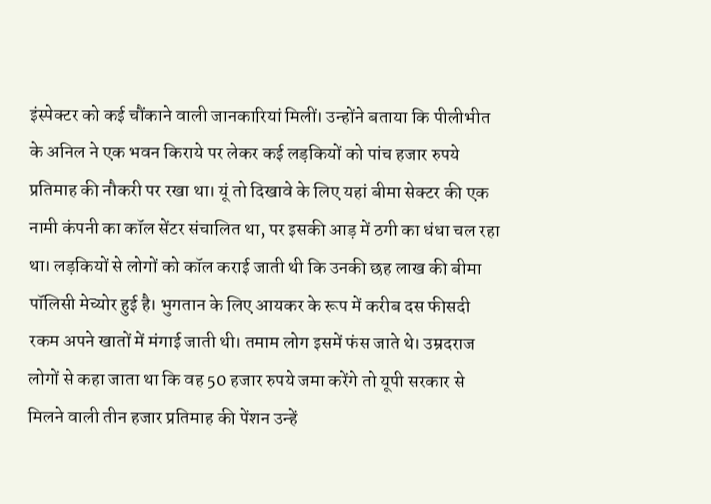इंस्पेक्टर को कई चौंकाने वाली जानकारियां मिलीं। उन्होंने बताया कि पीलीभीत के अनिल ने एक भवन किराये पर लेकर कई लड़कियों को पांच हजार रुपये प्रतिमाह की नौकरी पर रखा था। यूं तो दिखावे के लिए यहां बीमा सेक्टर की एक नामी कंपनी का कॉल सेंटर संचालित था, पर इसकी आड़ में ठगी का धंधा चल रहा था। लड़कियों से लोगों को कॉल कराई जाती थी कि उनकी छह लाख की बीमा पॉलिसी मेच्योर हुई है। भुगतान के लिए आयकर के रूप में करीब दस फीसदी रकम अपने खातों में मंगाई जाती थी। तमाम लोग इसमें फंस जाते थे। उम्रदराज लोगों से कहा जाता था कि वह 50 हजार रुपये जमा करेंगे तो यूपी सरकार से मिलने वाली तीन हजार प्रतिमाह की पेंशन उन्हें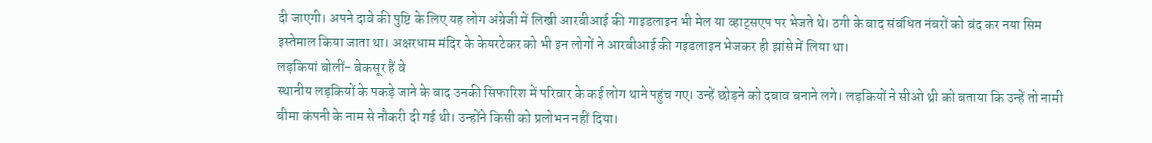दी जाएगी। अपने दावे की पुष्टि के लिए यह लोग अंग्रेजी में लिखी आरबीआई की गाइडलाइन भी मेल या व्हाट्सएप पर भेजते थे। ठगी के बाद संबंधित नंबरों को बंद कर नया सिम इस्तेमाल किया जाता था। अक्षरधाम मंदिर के केयरटेकर को भी इन लोगों ने आरबीआई की गइडलाइन भेजकर ही झांसे में लिया था।
लड़कियां बोलीं- बेकसूर हैं वे
स्थानीय लड़कियों के पकड़े जाने के बाद उनकी सिफारिश में परिवार के कई लोग थाने पहुंच गए। उन्हें छोड़ने को दबाव बनाने लगे। लड़कियों ने सीओ थ्री को बताया कि उन्हें तो नामी बीमा कंपनी के नाम से नौकरी दी गई थी। उन्होंने किसी को प्रलोभन नहीं दिया।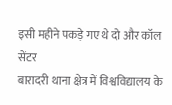इसी महीने पकड़े गए थे दो और कॉल सेंटर
बारादरी थाना क्षेत्र में विश्वविद्यालय के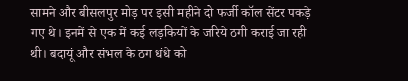सामने और बीसलपुर मोड़ पर इसी महीने दो फर्जी कॉल सेंटर पकड़े गए थे। इनमें से एक में कई लड़कियों के जरिये ठगी कराई जा रही थी। बदायूं और संभल के ठग धंधे को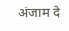अंजाम दे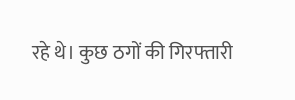रहे थे। कुछ ठगों की गिरफ्तारी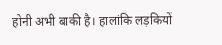होनी अभी बाकी है। हालांकि लड़कियों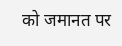को जमानत पर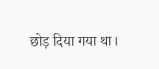छोड़ दिया गया था।